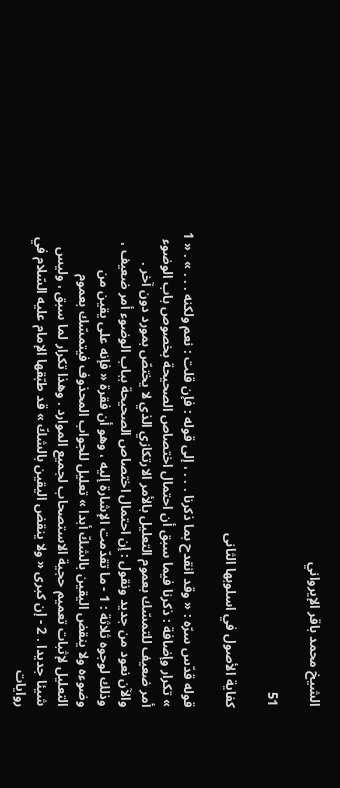الشيخ محمد باقر الإيرواني

51

كفاية الأصول في اسلوبها الثانى

قوله قدّس سرّه : « وقد انقدح بما ذكرنا . . . ، إلى قوله : فإن قلت : نعم ولكنه . . . » . « 1 » تكرار وإضافة : ذكرنا فيما سبق أن احتمال اختصاص الصحيحة بخصوص باب الوضوء أمر ضعيف للتمسّك بعموم التعليل بالأمر الارتكازي الذي لا يختصّ بمورد دون آخر . والآن نعود من جديد ونقول : إن احتمال اختصاص الصحيحة بباب الوضوء أمر ضعيف ، وذلك لوجوه ثلاثة : 1 - ما تقدّمت الإشارة إليه ، وهو أن فقرة « فإنه على يقين من وضوءه ولا ينقض اليقين بالشكّ أبدا » تعليل للجواب المحذوف فيتمسّك بعموم التعليل لإثبات تعميم حجية الاستصحاب لجميع الموارد . وهذا تكرار لما سبق ، وليس شيئا جديدا . 2 - إن كبرى « ولا ينقض اليقين بالشكّ » قد طبّقها الإمام عليه السّلام في روايات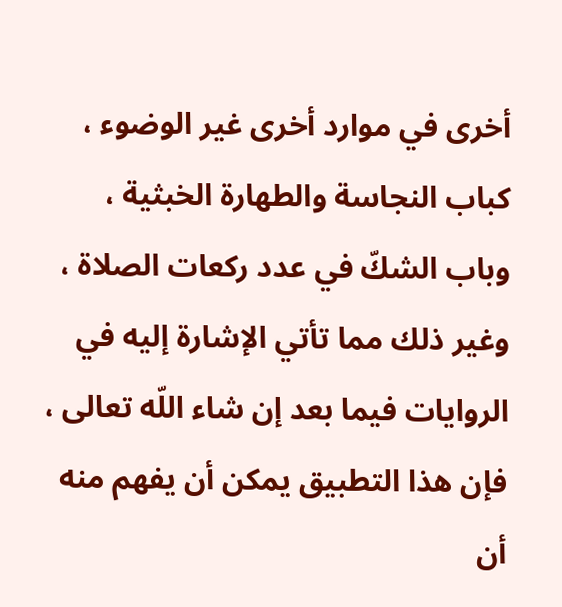أخرى في موارد أخرى غير الوضوء ، كباب النجاسة والطهارة الخبثية ، وباب الشكّ في عدد ركعات الصلاة ، وغير ذلك مما تأتي الإشارة إليه في الروايات فيما بعد إن شاء اللّه تعالى ، فإن هذا التطبيق يمكن أن يفهم منه أن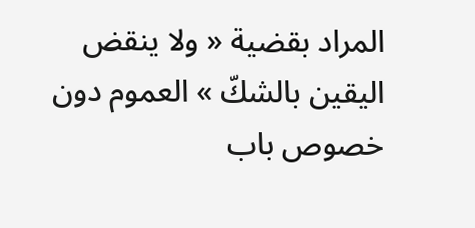المراد بقضية « ولا ينقض اليقين بالشكّ » العموم دون خصوص باب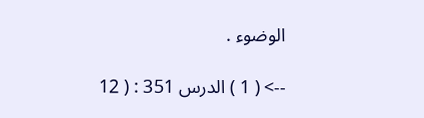الوضوء .

--> ( 1 ) الدرس 351 : ( 12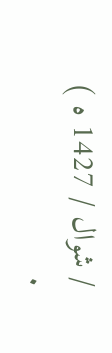/ شوال / 1427 ه ) .